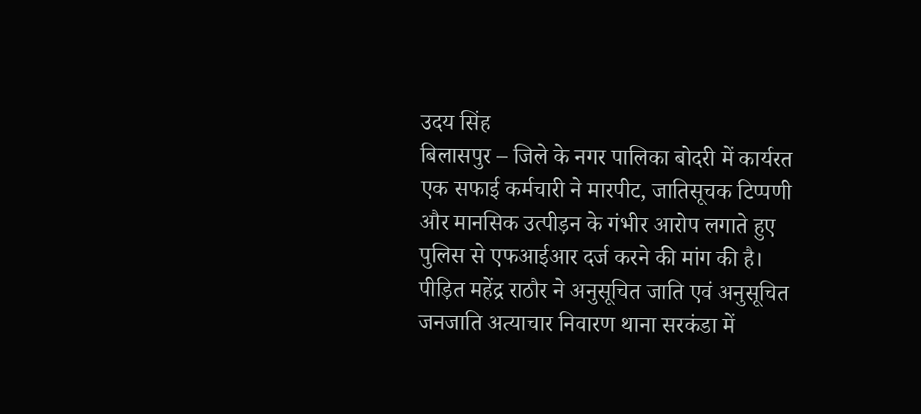उदय सिंह
बिलासपुर – जिले के नगर पालिका बोदरी में कार्यरत एक सफाई कर्मचारी ने मारपीट, जातिसूचक टिप्पणी और मानसिक उत्पीड़न के गंभीर आरोप लगाते हुए पुलिस से एफआईआर दर्ज करने की मांग की है। पीड़ित महेंद्र राठौर ने अनुसूचित जाति एवं अनुसूचित जनजाति अत्याचार निवारण थाना सरकंडा में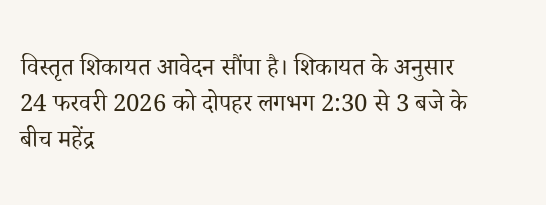विस्तृत शिकायत आवेदन सौंपा है। शिकायत के अनुसार 24 फरवरी 2026 को दोपहर लगभग 2:30 से 3 बजे के बीच महेंद्र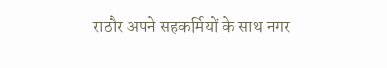राठौर अपने सहकर्मियों के साथ नगर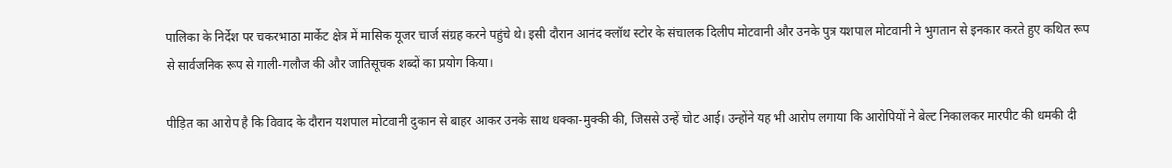पालिका के निर्देश पर चकरभाठा मार्केट क्षेत्र में मासिक यूजर चार्ज संग्रह करने पहुंचे थे। इसी दौरान आनंद क्लॉथ स्टोर के संचालक दिलीप मोटवानी और उनके पुत्र यशपाल मोटवानी ने भुगतान से इनकार करते हुए कथित रूप से सार्वजनिक रूप से गाली-गलौज की और जातिसूचक शब्दों का प्रयोग किया।

पीड़ित का आरोप है कि विवाद के दौरान यशपाल मोटवानी दुकान से बाहर आकर उनके साथ धक्का-मुक्की की, जिससे उन्हें चोट आई। उन्होंने यह भी आरोप लगाया कि आरोपियों ने बेल्ट निकालकर मारपीट की धमकी दी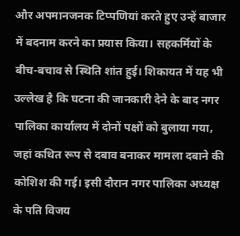और अपमानजनक टिप्पणियां करते हुए उन्हें बाजार में बदनाम करने का प्रयास किया। सहकर्मियों के बीच-बचाव से स्थिति शांत हुई। शिकायत में यह भी उल्लेख है कि घटना की जानकारी देने के बाद नगर पालिका कार्यालय में दोनों पक्षों को बुलाया गया, जहां कथित रूप से दबाव बनाकर मामला दबाने की कोशिश की गई। इसी दौरान नगर पालिका अध्यक्ष के पति विजय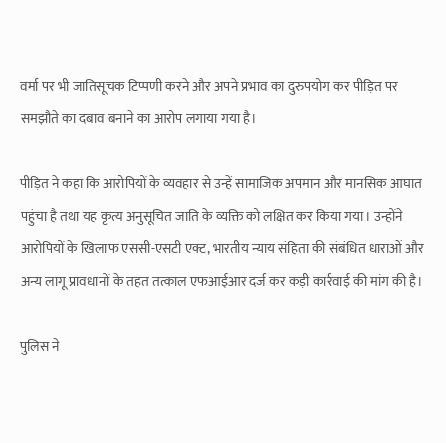वर्मा पर भी जातिसूचक टिप्पणी करने और अपने प्रभाव का दुरुपयोग कर पीड़ित पर समझौते का दबाव बनाने का आरोप लगाया गया है।

पीड़ित ने कहा कि आरोपियों के व्यवहार से उन्हें सामाजिक अपमान और मानसिक आघात पहुंचा है तथा यह कृत्य अनुसूचित जाति के व्यक्ति को लक्षित कर किया गया। उन्होंने आरोपियों के खिलाफ एससी-एसटी एक्ट, भारतीय न्याय संहिता की संबंधित धाराओं और अन्य लागू प्रावधानों के तहत तत्काल एफआईआर दर्ज कर कड़ी कार्रवाई की मांग की है।

पुलिस ने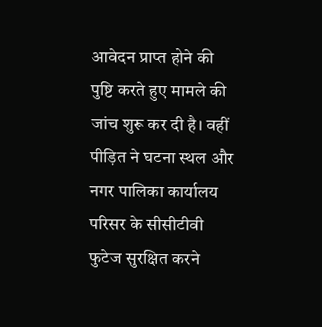आवेदन प्राप्त होने की पुष्टि करते हुए मामले की जांच शुरू कर दी है। वहीं पीड़ित ने घटना स्थल और नगर पालिका कार्यालय परिसर के सीसीटीवी फुटेज सुरक्षित करने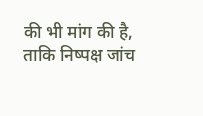की भी मांग की है, ताकि निष्पक्ष जांच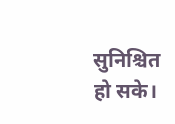सुनिश्चित हो सके।